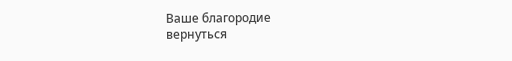Ваше благородие
вернуться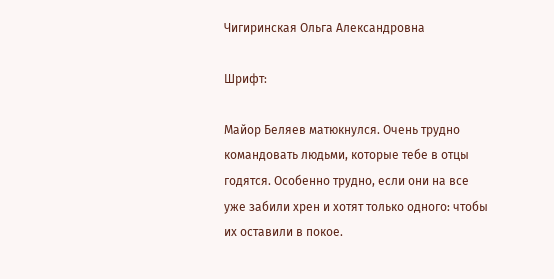Чигиринская Ольга Александровна

Шрифт:

Майор Беляев матюкнулся. Очень трудно командовать людьми, которые тебе в отцы годятся. Особенно трудно, если они на все уже забили хрен и хотят только одного: чтобы их оставили в покое.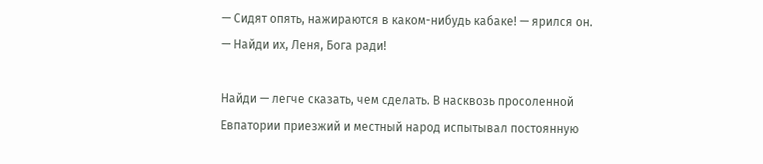— Сидят опять, нажираются в каком-нибудь кабаке! — ярился он. — Найди их, Леня, Бога ради!

Найди — легче сказать, чем сделать. В насквозь просоленной Евпатории приезжий и местный народ испытывал постоянную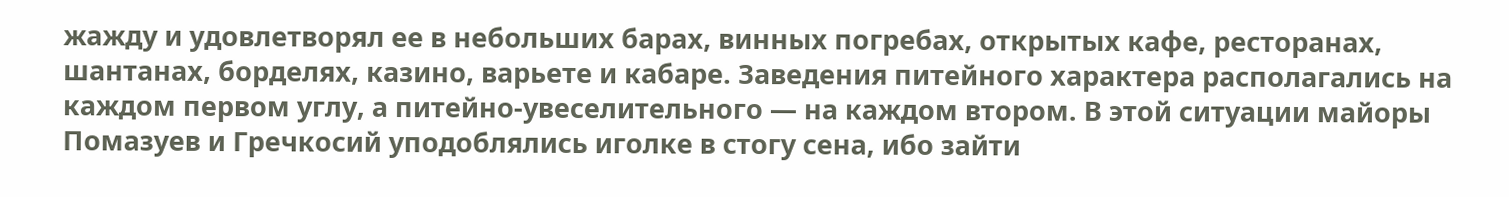жажду и удовлетворял ее в небольших барах, винных погребах, открытых кафе, ресторанах, шантанах, борделях, казино, варьете и кабаре. Заведения питейного характера располагались на каждом первом углу, а питейно-увеселительного — на каждом втором. В этой ситуации майоры Помазуев и Гречкосий уподоблялись иголке в стогу сена, ибо зайти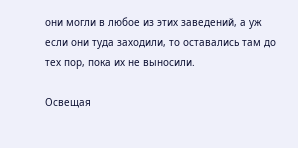они могли в любое из этих заведений, а уж если они туда заходили, то оставались там до тех пор, пока их не выносили.

Освещая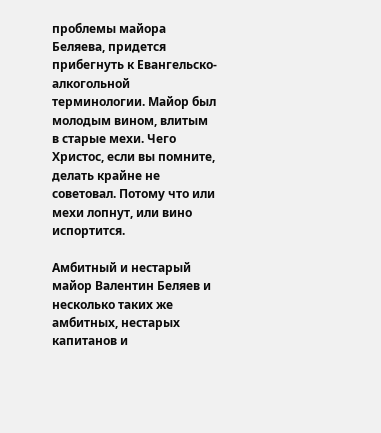проблемы майора Беляева, придется прибегнуть к Евангельско-алкогольной терминологии. Майор был молодым вином, влитым в старые мехи. Чего Христос, если вы помните, делать крайне не советовал. Потому что или мехи лопнут, или вино испортится.

Амбитный и нестарый майор Валентин Беляев и несколько таких же амбитных, нестарых капитанов и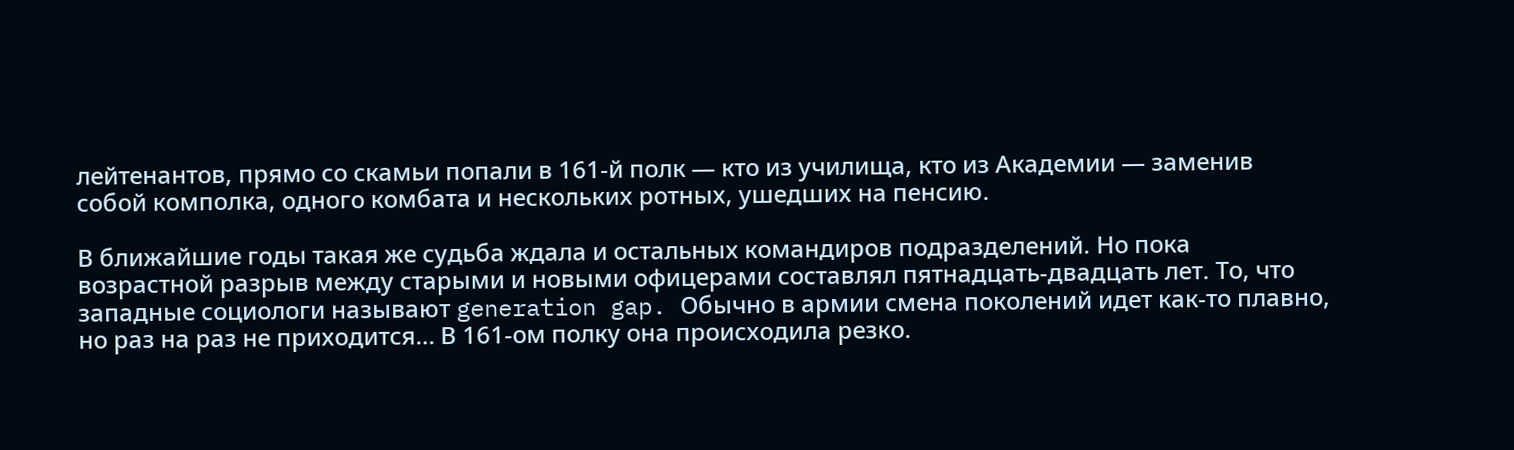лейтенантов, прямо со скамьи попали в 161-й полк — кто из училища, кто из Академии — заменив собой комполка, одного комбата и нескольких ротных, ушедших на пенсию.

В ближайшие годы такая же судьба ждала и остальных командиров подразделений. Но пока возрастной разрыв между старыми и новыми офицерами составлял пятнадцать-двадцать лет. То, что западные социологи называют generation gap. Обычно в армии смена поколений идет как-то плавно, но раз на раз не приходится… В 161-ом полку она происходила резко.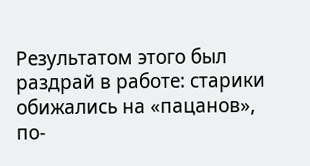Результатом этого был раздрай в работе: старики обижались на «пацанов», по-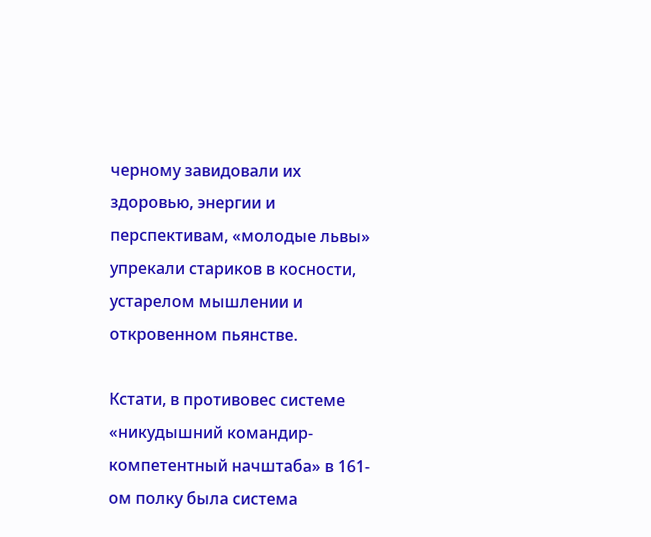черному завидовали их здоровью, энергии и перспективам, «молодые львы» упрекали стариков в косности, устарелом мышлении и откровенном пьянстве.

Кстати, в противовес системе «никудышний командир-компетентный начштаба» в 161-ом полку была система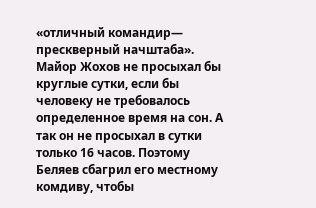«отличный командир— прескверный начштаба». Майор Жохов не просыхал бы круглые сутки, если бы человеку не требовалось определенное время на сон. А так он не просыхал в сутки только 16 часов. Поэтому Беляев сбагрил его местному комдиву, чтобы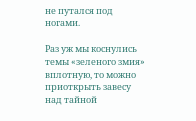не путался под ногами.

Раз уж мы коснулись темы «зеленого змия» вплотную, то можно приоткрыть завесу над тайной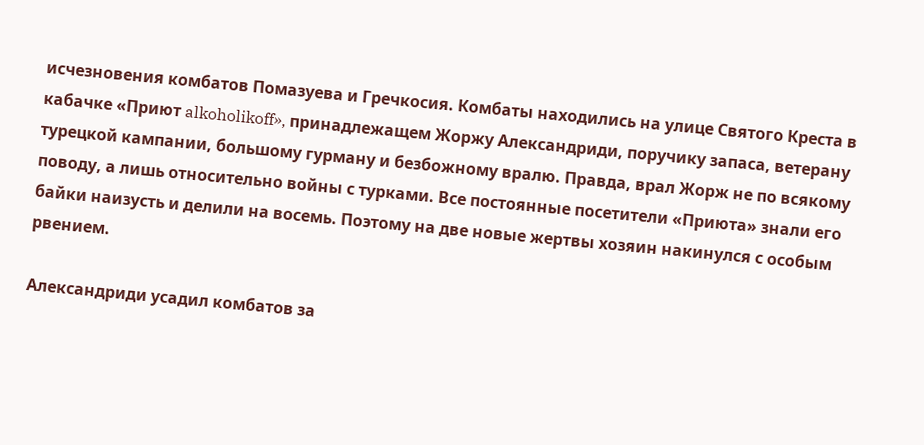исчезновения комбатов Помазуева и Гречкосия. Комбаты находились на улице Святого Креста в кабачке «Приют alkoholikoff», принадлежащем Жоржу Александриди, поручику запаса, ветерану турецкой кампании, большому гурману и безбожному вралю. Правда, врал Жорж не по всякому поводу, а лишь относительно войны с турками. Все постоянные посетители «Приюта» знали его байки наизусть и делили на восемь. Поэтому на две новые жертвы хозяин накинулся с особым рвением.

Александриди усадил комбатов за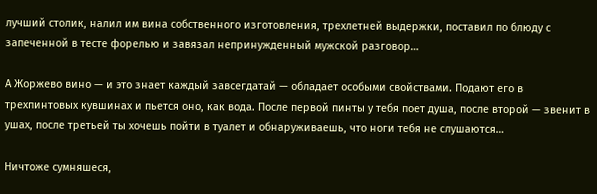лучший столик, налил им вина собственного изготовления, трехлетней выдержки, поставил по блюду с запеченной в тесте форелью и завязал непринужденный мужской разговор…

А Жоржево вино — и это знает каждый завсегдатай — обладает особыми свойствами. Подают его в трехпинтовых кувшинах и пьется оно, как вода. После первой пинты у тебя поет душа, после второй — звенит в ушах, после третьей ты хочешь пойти в туалет и обнаруживаешь, что ноги тебя не слушаются…

Ничтоже сумняшеся,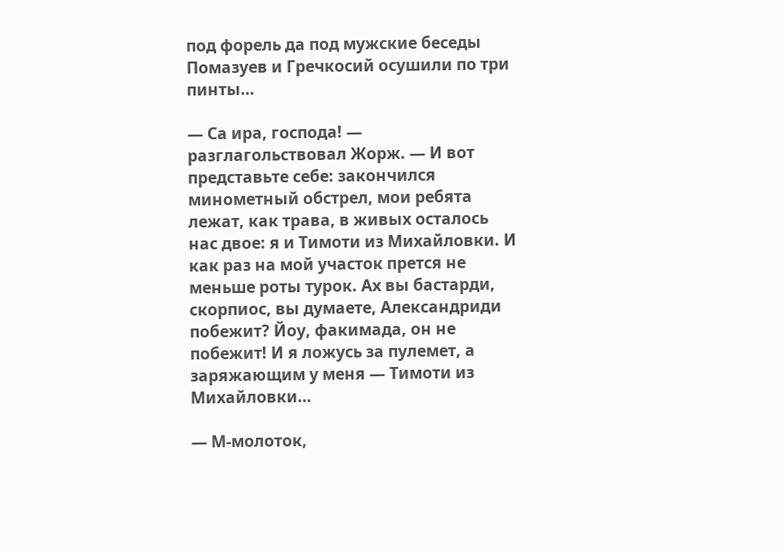под форель да под мужские беседы Помазуев и Гречкосий осушили по три пинты…

— Са ира, господа! — разглагольствовал Жорж. — И вот представьте себе: закончился минометный обстрел, мои ребята лежат, как трава, в живых осталось нас двое: я и Тимоти из Михайловки. И как раз на мой участок прется не меньше роты турок. Ах вы бастарди, скорпиос, вы думаете, Александриди побежит? Йоу, факимада, он не побежит! И я ложусь за пулемет, а заряжающим у меня — Тимоти из Михайловки…

— М-молоток,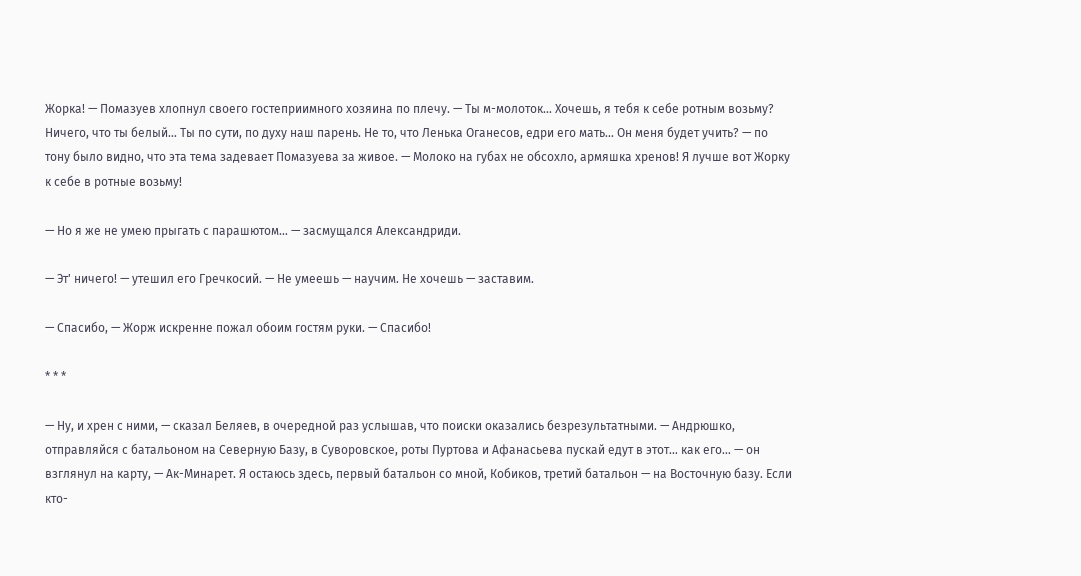Жорка! — Помазуев хлопнул своего гостеприимного хозяина по плечу. — Ты м-молоток… Хочешь, я тебя к себе ротным возьму? Ничего, что ты белый… Ты по сути, по духу наш парень. Не то, что Ленька Оганесов, едри его мать… Он меня будет учить? — по тону было видно, что эта тема задевает Помазуева за живое. — Молоко на губах не обсохло, армяшка хренов! Я лучше вот Жорку к себе в ротные возьму!

— Но я же не умею прыгать с парашютом… — засмущался Александриди.

— Эт' ничего! — утешил его Гречкосий. — Не умеешь — научим. Не хочешь — заставим.

— Спасибо, — Жорж искренне пожал обоим гостям руки. — Спасибо!

* * *

— Ну, и хрен с ними, — сказал Беляев, в очередной раз услышав, что поиски оказались безрезультатными. — Андрюшко, отправляйся с батальоном на Северную Базу, в Суворовское, роты Пуртова и Афанасьева пускай едут в этот… как его… — он взглянул на карту, — Ак-Минарет. Я остаюсь здесь, первый батальон со мной, Кобиков, третий батальон — на Восточную базу. Если кто-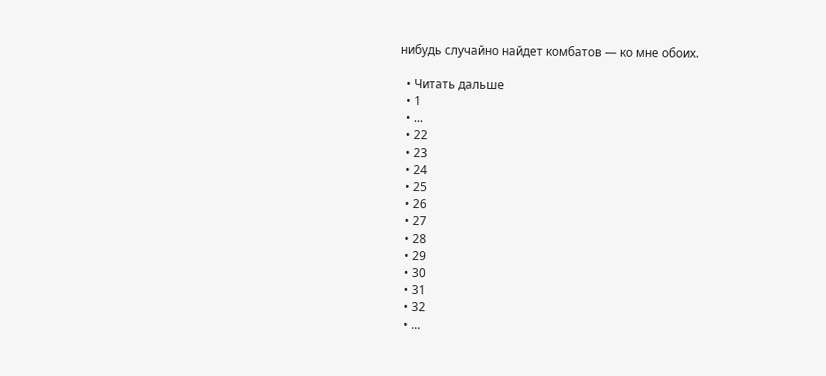нибудь случайно найдет комбатов — ко мне обоих.

  • Читать дальше
  • 1
  • ...
  • 22
  • 23
  • 24
  • 25
  • 26
  • 27
  • 28
  • 29
  • 30
  • 31
  • 32
  • ...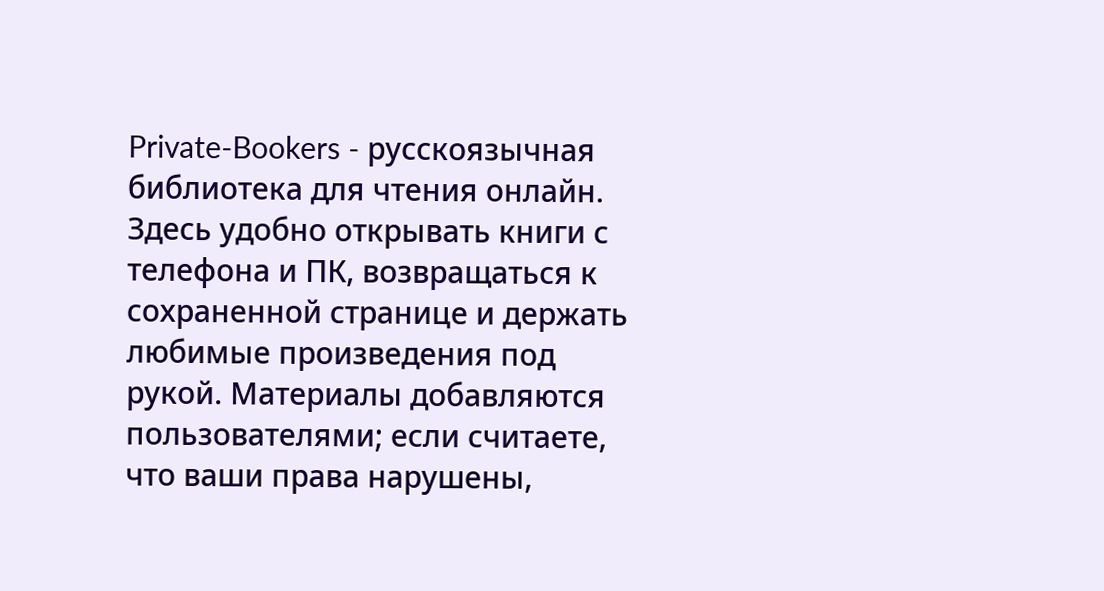Private-Bookers - русскоязычная библиотека для чтения онлайн. Здесь удобно открывать книги с телефона и ПК, возвращаться к сохраненной странице и держать любимые произведения под рукой. Материалы добавляются пользователями; если считаете, что ваши права нарушены,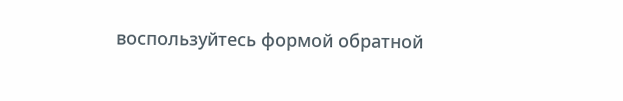воспользуйтесь формой обратной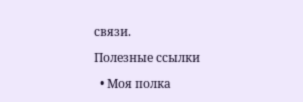связи.

Полезные ссылки

  • Моя полка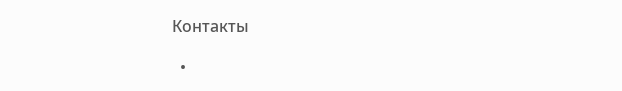Контакты

  •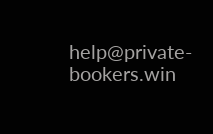help@private-bookers.win